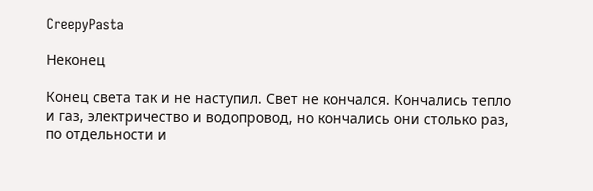CreepyPasta

Неконец

Конец света так и не наступил. Свет не кончался. Кончались тепло и газ, электричество и водопровод, но кончались они столько раз, по отдельности и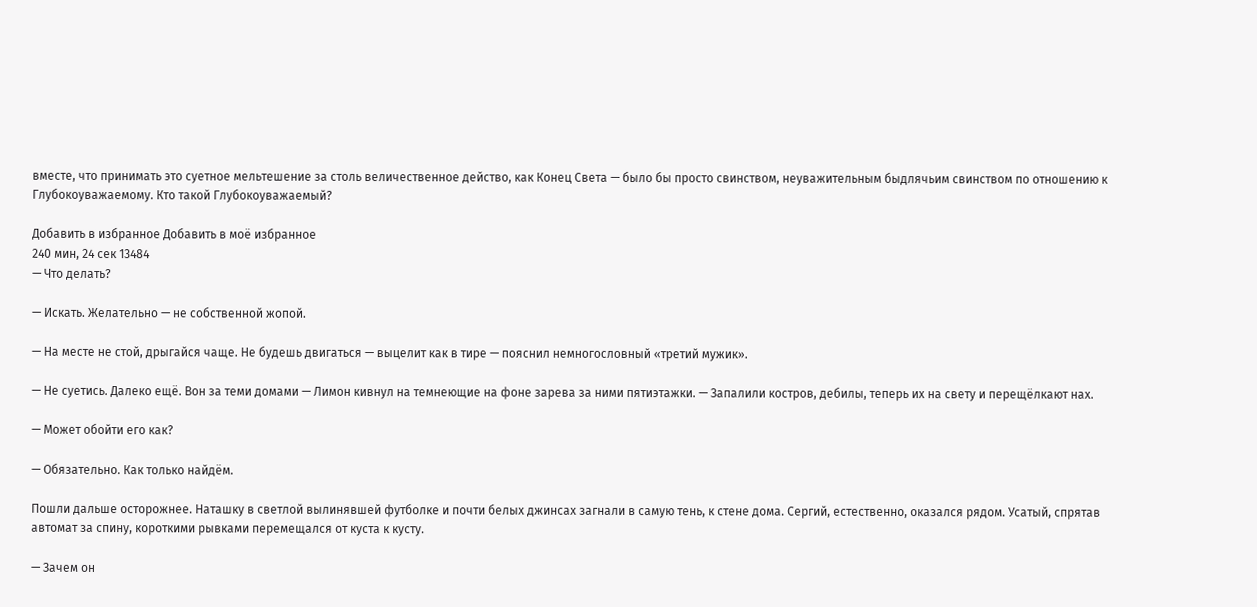вместе, что принимать это суетное мельтешение за столь величественное действо, как Конец Света — было бы просто свинством, неуважительным быдлячьим свинством по отношению к Глубокоуважаемому. Кто такой Глубокоуважаемый?

Добавить в избранное Добавить в моё избранное
240 мин, 24 сек 13484
— Что делать?

— Искать. Желательно — не собственной жопой.

— На месте не стой, дрыгайся чаще. Не будешь двигаться — выцелит как в тире — пояснил немногословный «третий мужик».

— Не суетись. Далеко ещё. Вон за теми домами — Лимон кивнул на темнеющие на фоне зарева за ними пятиэтажки. — Запалили костров, дебилы, теперь их на свету и перещёлкают нах.

— Может обойти его как?

— Обязательно. Как только найдём.

Пошли дальше осторожнее. Наташку в светлой вылинявшей футболке и почти белых джинсах загнали в самую тень, к стене дома. Сергий, естественно, оказался рядом. Усатый, спрятав автомат за спину, короткими рывками перемещался от куста к кусту.

— Зачем он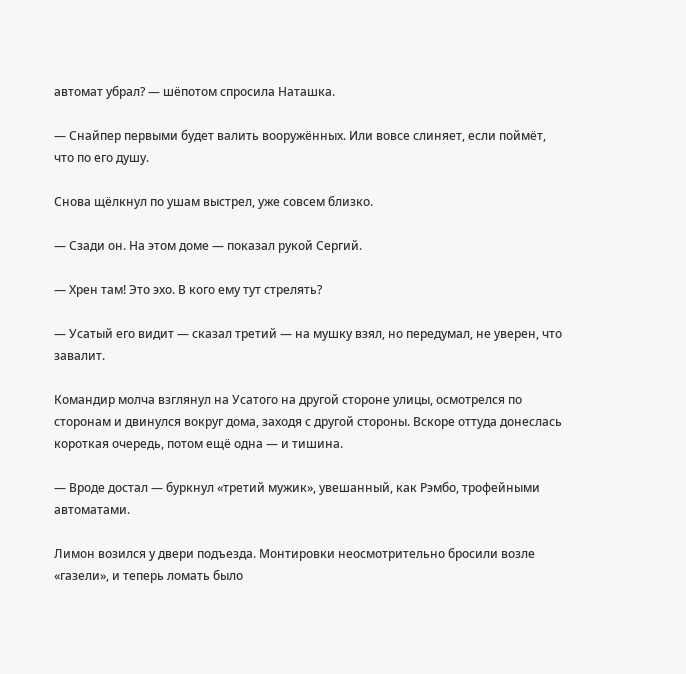автомат убрал? — шёпотом спросила Наташка.

— Снайпер первыми будет валить вооружённых. Или вовсе слиняет, если поймёт, что по его душу.

Снова щёлкнул по ушам выстрел, уже совсем близко.

— Сзади он. На этом доме — показал рукой Сергий.

— Хрен там! Это эхо. В кого ему тут стрелять?

— Усатый его видит — сказал третий — на мушку взял, но передумал, не уверен, что завалит.

Командир молча взглянул на Усатого на другой стороне улицы, осмотрелся по сторонам и двинулся вокруг дома, заходя с другой стороны. Вскоре оттуда донеслась короткая очередь, потом ещё одна — и тишина.

— Вроде достал — буркнул «третий мужик», увешанный, как Рэмбо, трофейными автоматами.

Лимон возился у двери подъезда. Монтировки неосмотрительно бросили возле «газели», и теперь ломать было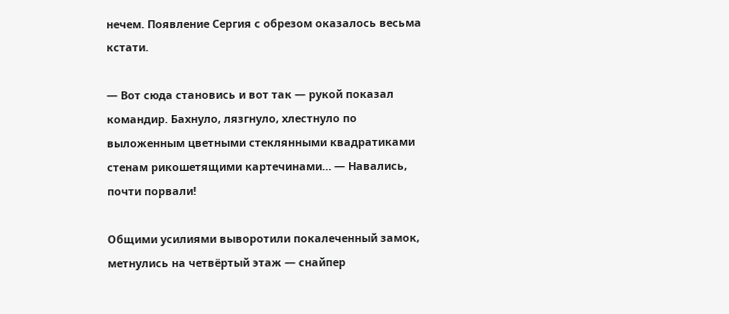нечем. Появление Сергия с обрезом оказалось весьма кстати.

— Вот сюда становись и вот так — рукой показал командир. Бахнуло, лязгнуло, хлестнуло по выложенным цветными стеклянными квадратиками стенам рикошетящими картечинами… — Навались, почти порвали!

Общими усилиями выворотили покалеченный замок, метнулись на четвёртый этаж — снайпер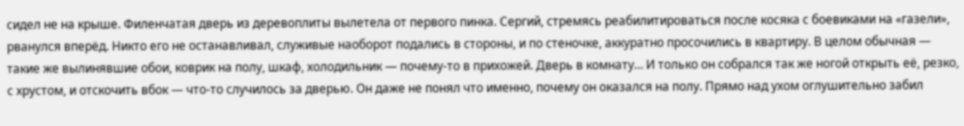сидел не на крыше. Филенчатая дверь из деревоплиты вылетела от первого пинка. Сергий, стремясь реабилитироваться после косяка с боевиками на «газели», рванулся вперёд. Никто его не останавливал, служивые наоборот подались в стороны, и по стеночке, аккуратно просочились в квартиру. В целом обычная — такие же вылинявшие обои, коврик на полу, шкаф, холодильник — почему-то в прихожей. Дверь в комнату… И только он собрался так же ногой открыть её, резко, с хрустом, и отскочить вбок — что-то случилось за дверью. Он даже не понял что именно, почему он оказался на полу. Прямо над ухом оглушительно забил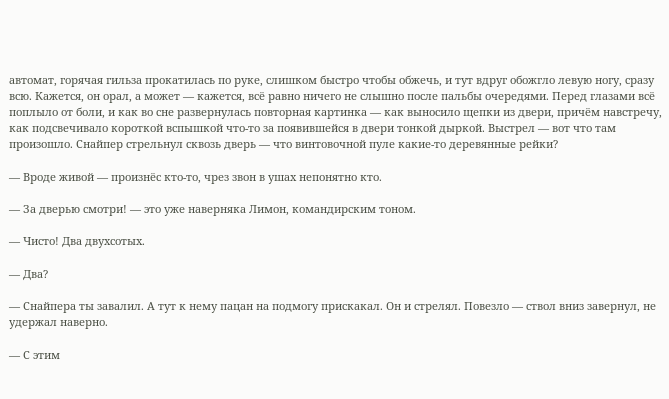автомат, горячая гильза прокатилась по руке, слишком быстро чтобы обжечь, и тут вдруг обожгло левую ногу, сразу всю. Кажется, он орал, а может — кажется, всё равно ничего не слышно после пальбы очередями. Перед глазами всё поплыло от боли, и как во сне развернулась повторная картинка — как выносило щепки из двери, причём навстречу, как подсвечивало короткой вспышкой что-то за появившейся в двери тонкой дыркой. Выстрел — вот что там произошло. Снайпер стрельнул сквозь дверь — что винтовочной пуле какие-то деревянные рейки?

— Вроде живой — произнёс кто-то, чрез звон в ушах непонятно кто.

— За дверью смотри! — это уже наверняка Лимон, командирским тоном.

— Чисто! Два двухсотых.

— Два?

— Снайпера ты завалил. А тут к нему пацан на подмогу прискакал. Он и стрелял. Повезло — ствол вниз завернул, не удержал наверно.

— С этим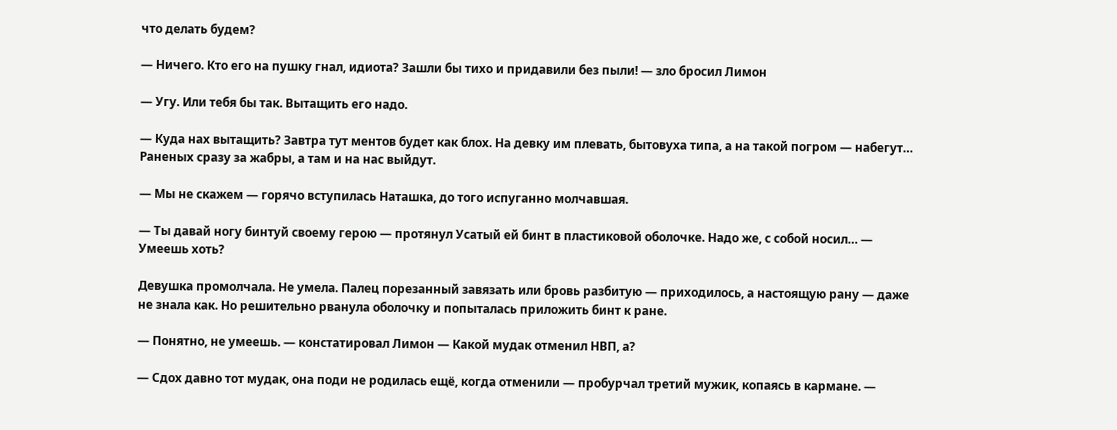что делать будем?

— Ничего. Кто его на пушку гнал, идиота? Зашли бы тихо и придавили без пыли! — зло бросил Лимон

— Угу. Или тебя бы так. Вытащить его надо.

— Куда нах вытащить? Завтра тут ментов будет как блох. На девку им плевать, бытовуха типа, а на такой погром — набегут… Раненых сразу за жабры, а там и на нас выйдут.

— Мы не скажем — горячо вступилась Наташка, до того испуганно молчавшая.

— Ты давай ногу бинтуй своему герою — протянул Усатый ей бинт в пластиковой оболочке. Надо же, с собой носил… — Умеешь хоть?

Девушка промолчала. Не умела. Палец порезанный завязать или бровь разбитую — приходилось, а настоящую рану — даже не знала как. Но решительно рванула оболочку и попыталась приложить бинт к ране.

— Понятно, не умеешь. — констатировал Лимон — Какой мудак отменил НВП, а?

— Сдох давно тот мудак, она поди не родилась ещё, когда отменили — пробурчал третий мужик, копаясь в кармане. —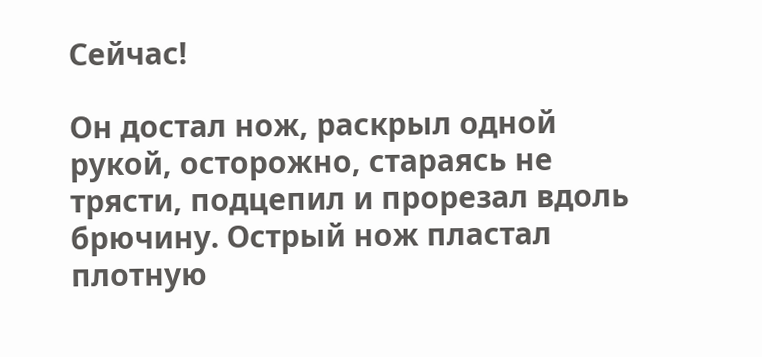Сейчас!

Он достал нож, раскрыл одной рукой, осторожно, стараясь не трясти, подцепил и прорезал вдоль брючину. Острый нож пластал плотную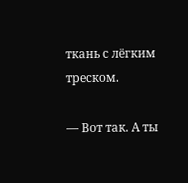ткань с лёгким треском.

— Вот так. А ты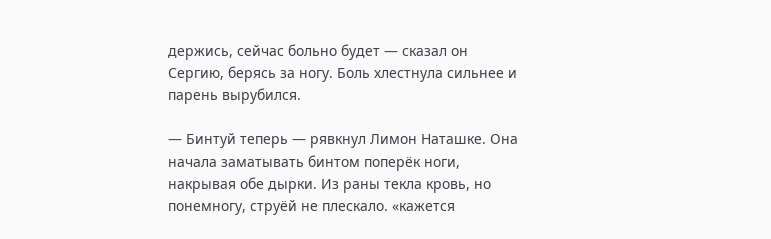держись, сейчас больно будет — сказал он Сергию, берясь за ногу. Боль хлестнула сильнее и парень вырубился.

— Бинтуй теперь — рявкнул Лимон Наташке. Она начала заматывать бинтом поперёк ноги, накрывая обе дырки. Из раны текла кровь, но понемногу, струёй не плескало. «кажется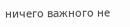ничего важного не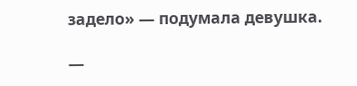задело» — подумала девушка.

—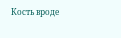Кость вроде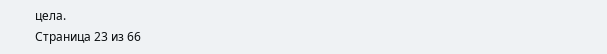цела.
Страница 23 из 66